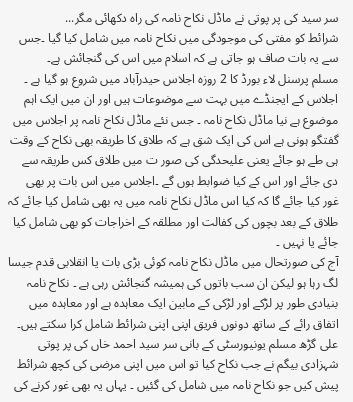سر سید کی پر پوتی نے ماڈل نکاح نامہ کی راہ دکھائی مگر...
شرائط کو مفتی کی موجودگی میں نکاح نامہ میں شامل کیا گیا ۔جس سے یہ بات صاف ہو جاتی ہے کہ اسلام میں اس کی گنجائش ہے۔
مسلم پرسنل لاء بورڈ کا 2 روزہ اجلاس حیدرآباد میں شروع ہو گیا ہے ۔ اجلاس کے ایجنڈے میں بہت سے موضوعات ہیں اور ان میں ایک اہم موضوع ہے نیا ماڈل نکاح نامہ ۔ جس نئے ماڈل نکاح نامہ پر اجلاس میں گفتگو ہونی ہے اس کی ایک شق ہے کہ طلاق کا طریقہ بھی نکاح کے وقت ہی طے ہو جائے یعنی علیحدگی کی صور ت میں طلاق کس طریقہ سے دی جائے اور اس کے کیا ضوابط ہوں گے ۔اجلاس میں اس بات پر بھی غور کیا جائے گا کہ کیا اس ماڈل نکاح نامہ میں یہ بھی شامل کیا جائے کہ طلاق کے بعد بچوں کی کفالت اور مطلقہ کے اخراجات کو بھی شامل کیا جائے یا نہیں ۔
آج کی صورتحال میں ماڈل نکاح نامہ کوئی بڑی بات یا انقلابی قدم جیسا لگ رہا ہو لیکن ان سب باتوں کی ہمیشہ گنجائش رہی ہے ۔ نکاح نامہ بنیادی طور پر لڑکے اور لڑکی کے مابین ایک معاہدہ ہے اور معاہدہ میں اتفاق رائے کے ساتھ دونوں فریق اپنی اپنی شرائط شامل کرا سکتے ہیں۔
علی گڑھ مسلم یونیورسٹی کے بانی سر سید احمد خاں کی پر پوتی شہزادی بیگم نے جب نکاح کیا تو اس میں اپنی مرضی کی کچھ شرائط پیش کیں جو نکاح نامہ میں شامل کی گئیں ۔ یہاں یہ بھی غور کرنے کی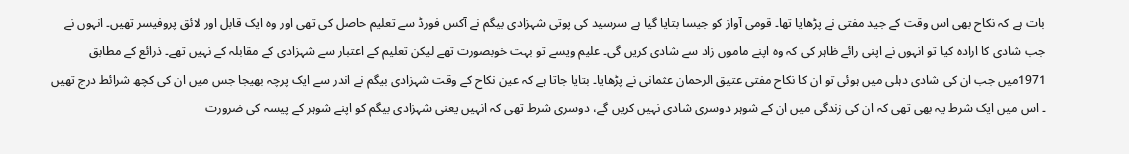بات ہے کہ نکاح بھی اس وقت کے جید مفتی نے پڑھایا تھا۔ قومی آواز کو جیسا بتایا گیا ہے سرسید کی پوتی شہزادی بیگم نے آکس فورڈ سے تعلیم حاصل کی تھی اور وہ ایک قابل اور لائق پروفیسر تھیں۔ انہوں نے جب شادی کا ارادہ کیا تو انہوں نے اپنی رائے ظاہر کی کہ وہ اپنے ماموں زاد سے شادی کریں گی۔ علیم ویسے تو بہت خوبصورت تھے لیکن تعلیم کے اعتبار سے شہزادی کے مقابلہ کے نہیں تھے۔ ذرائع کے مطابق 1971میں جب ان کی شادی دہلی میں ہوئی تو ان کا نکاح مفتی عتیق الرحمان عثمانی نے پڑھایا۔ بتایا جاتا ہے کہ عین نکاح کے وقت شہزادی بیگم نے اندر سے ایک پرچہ بھیجا جس میں ان کی کچھ شرائط درج تھیں ۔ اس میں ایک شرط یہ بھی تھی کہ ان کی زندگی میں ان کے شوہر دوسری شادی نہیں کریں گے، دوسری شرط تھی کہ انہیں یعنی شہزادی بیگم کو اپنے شوہر کے پیسہ کی ضرورت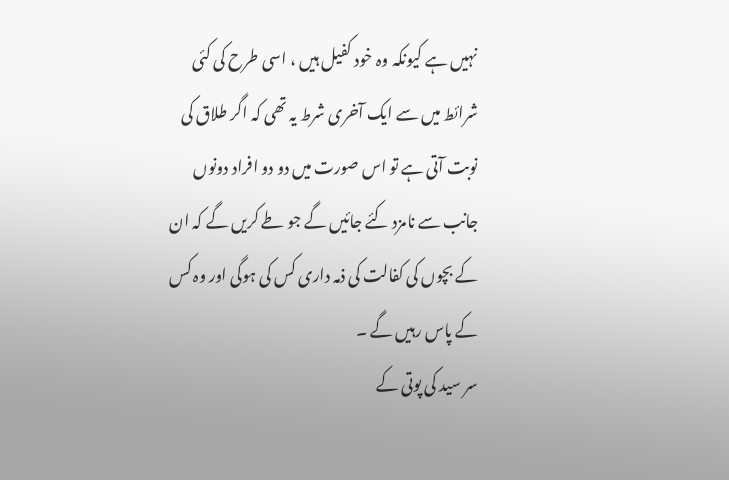نہیں ہے کیونکہ وہ خود کفیل ہیں ، اسی طرح کی کئی شرائط میں سے ایک آخری شرط یہ تھی کہ اگر طلاق کی نوبت آتی ہے تو اس صورت میں دو دو افراد دونوں جانب سے نامزد کئے جائیں گے جو طے کریں گے کہ ان کے بچوں کی کفالت کی ذمہ داری کس کی ہوگی اور وہ کس کے پاس رہیں گے ۔
سر سید کی پوتی کے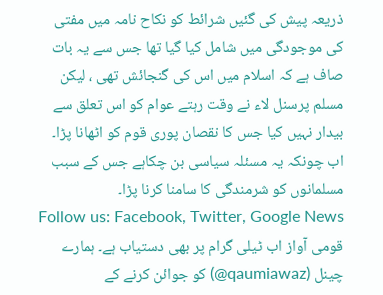ذریعہ پیش کی گئیں شرائط کو نکاح نامہ میں مفتی کی موجودگی میں شامل کیا گیا تھا جس سے یہ بات صاف ہے کہ اسلام میں اس کی گنجائش تھی ، لیکن مسلم پرسنل لاء نے وقت رہتے عوام کو اس تعلق سے بیدار نہیں کیا جس کا نقصان پوری قوم کو اٹھانا پڑا۔ اب چونکہ یہ مسئلہ سیاسی بن چکاہے جس کے سبب مسلمانوں کو شرمندگی کا سامنا کرنا پڑا۔
Follow us: Facebook, Twitter, Google News
قومی آواز اب ٹیلی گرام پر بھی دستیاب ہے۔ ہمارے چینل (qaumiawaz@) کو جوائن کرنے کے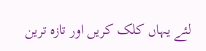لئے یہاں کلک کریں اور تازہ ترین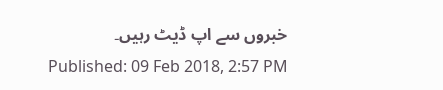خبروں سے اپ ڈیٹ رہیں۔
Published: 09 Feb 2018, 2:57 PM